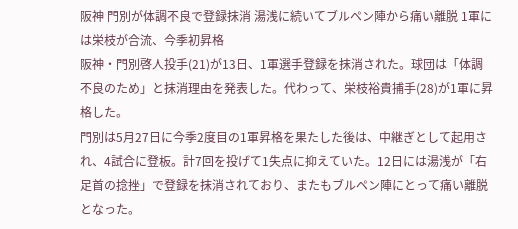阪神 門別が体調不良で登録抹消 湯浅に続いてブルペン陣から痛い離脱 1軍には栄枝が合流、今季初昇格
阪神・門別啓人投手(21)が13日、1軍選手登録を抹消された。球団は「体調不良のため」と抹消理由を発表した。代わって、栄枝裕貴捕手(28)が1軍に昇格した。
門別は5月27日に今季2度目の1軍昇格を果たした後は、中継ぎとして起用され、4試合に登板。計7回を投げて1失点に抑えていた。12日には湯浅が「右足首の捻挫」で登録を抹消されており、またもブルペン陣にとって痛い離脱となった。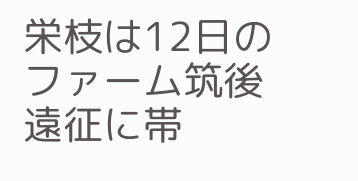栄枝は12日のファーム筑後遠征に帯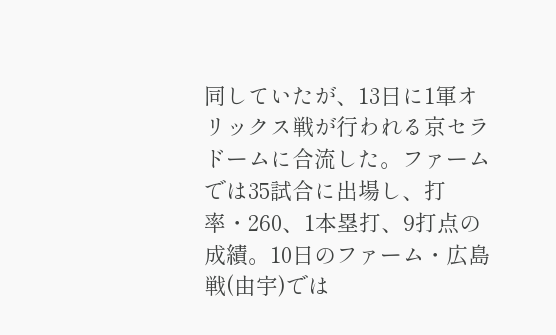同していたが、13日に1軍オリックス戦が行われる京セラドームに合流した。ファームでは35試合に出場し、打率・260、1本塁打、9打点の成績。10日のファーム・広島戦(由宇)では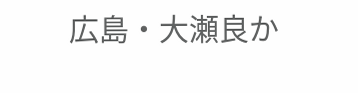広島・大瀬良か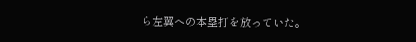ら左翼への本塁打を放っていた。